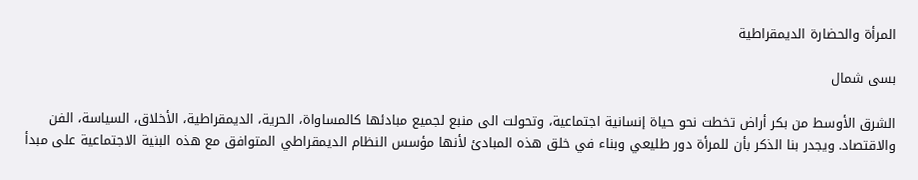المرأة والحضارة الديمقراطية

بسى شمال

الشرق الأوسط من بكر أراض تخطت نحو حياة إنسانية اجتماعية، وتحولت الى منبع لجميع مبادئها كالمساواة، الحرية، الديمقراطية، الأخلاق، السياسة، الفن والاقتصاد. ويجدر بنا الذكر بأن للمرأة دور طليعي وبناء في خلق هذه المبادئ لأنها مؤسس النظام الديمقراطي المتوافق مع هذه البنية الاجتماعية على مبدأ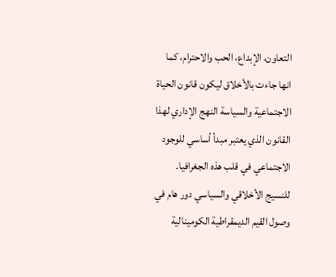التعاون، الإبداع، الحب والاحترام، كما انها جاءت بالأخلاق ليكون قانون الحياة الاجتماعية والسياسة النهج الإداري لهذا القانون الذي يعتبر مبدأ أساسي للوجود الاجتماعي في قلب هذه الجغرافيا. للنسيج الأخلاقي والسياسي دور هام في وصول القيم الديمقراطية الكومينالية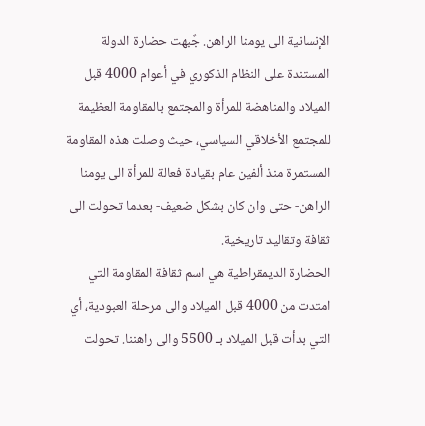الإنسانية الى يومنا الراهن. جٌبهت حضارة الدولة المستندة على النظام الذكوري في أعوام 4000 قبل الميلاد والمناهضة للمرأة والمجتمع بالمقاومة العظيمة للمجتمع الأخلاقي السياسي، حيث وصلت هذه المقاومة المستمرة منذ ألفين عام بقيادة فعالة للمرأة الى يومنا الراهن- حتى وان كان بشكل ضعيف- بعدما تحولت الى ثقافة وتقاليد تاريخية.
الحضارة الديمقراطية هي اسم ثقافة المقاومة التي امتدت من 4000 قبل الميلاد والى مرحلة العبودية، أي التي بدأت قبل الميلاد بـ 5500 والى راهننا. تحولت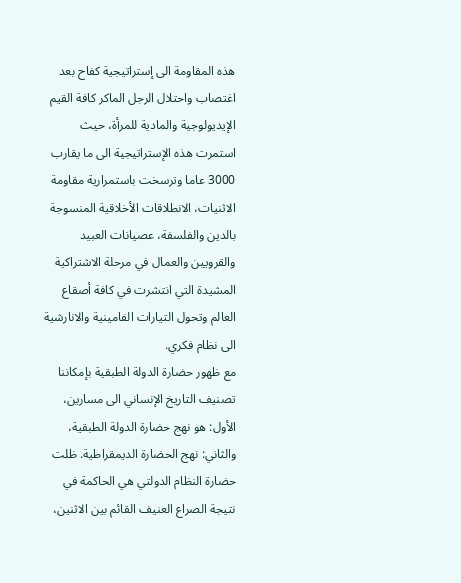هذه المقاومة الى إستراتيجية كفاح بعد اغتصاب واحتلال الرجل الماكر كافة القيم الإيديولوجية والمادية للمرأة، حيث استمرت هذه الإستراتيجية الى ما يقارب 3000 عاما وترسخت باستمرارية مقاومة الاثنيات، الانطلاقات الأخلاقية المنسوجة بالدين والفلسفة، عصيانات العبيد والقرويين والعمال في مرحلة الاشتراكية المشيدة التي انتشرت في كافة أصقاع العالم وتحول التيارات الفامينية والانارشية الى نظام فكري.
مع ظهور حضارة الدولة الطبقية بإمكاننا تصنيف التاريخ الإنساني الى مسارين، الأول: هو نهج حضارة الدولة الطبقية، والثاني: نهج الحضارة الديمقراطية. ظلت حضارة النظام الدولتي هي الحاكمة في نتيجة الصراع العنيف القائم بين الاثنين،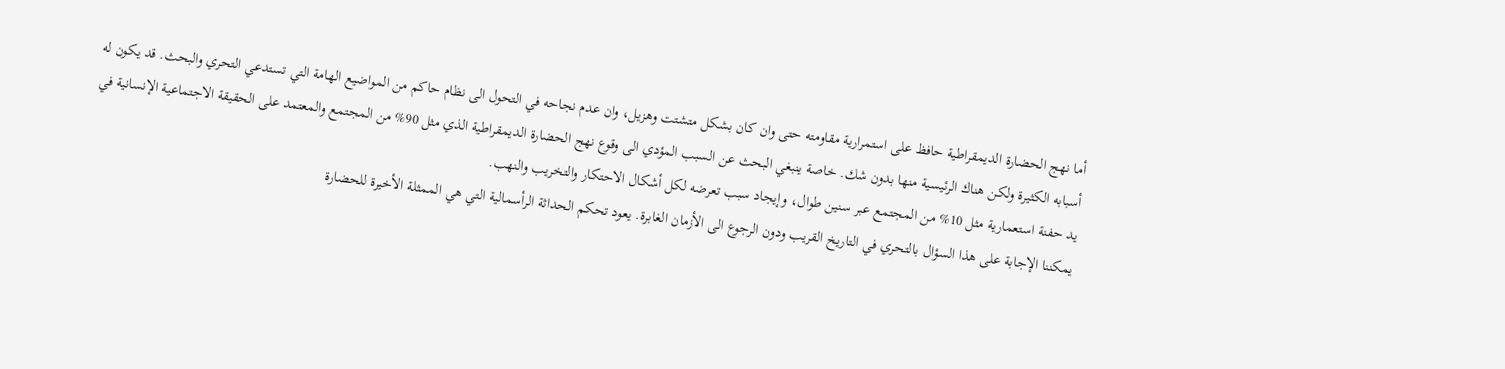أما نهج الحضارة الديمقراطية حافظ على استمرارية مقاومته حتى وان كان بشكل متشتت وهزيل، وان عدم نجاحه في التحول الى نظام حاكم من المواضيع الهامة التي تستدعي التحري والبحث. قد يكون له أسبابه الكثيرة ولكن هناك الرئيسية منها بدون شك. خاصة ينبغي البحث عن السبب المؤدي الى وقوع نهج الحضارة الديمقراطية الذي مثل 90% من المجتمع والمعتمد على الحقيقة الاجتماعية الإنسانية في يد حفنة استعمارية مثل 10% من المجتمع عبر سنين طوال، وإيجاد سبب تعرضه لكل أشكال الاحتكار والتخريب والنهب.
يمكننا الإجابة على هذا السؤال بالتحري في التاريخ القريب ودون الرجوع الى الأزمان الغابرة. يعود تحكم الحداثة الرأسمالية التي هي الممثلة الأخيرة للحضارة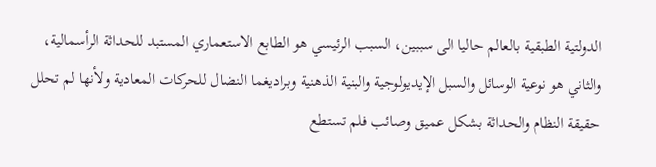الدولتية الطبقية بالعالم حاليا الى سببين، السبب الرئيسي هو الطابع الاستعماري المستبد للحداثة الرأسمالية، والثاني هو نوعية الوسائل والسبل الإيديولوجية والبنية الذهنية وبراديغما النضال للحركات المعادية ولأنها لم تحلل حقيقة النظام والحداثة بشكل عميق وصائب فلم تستطع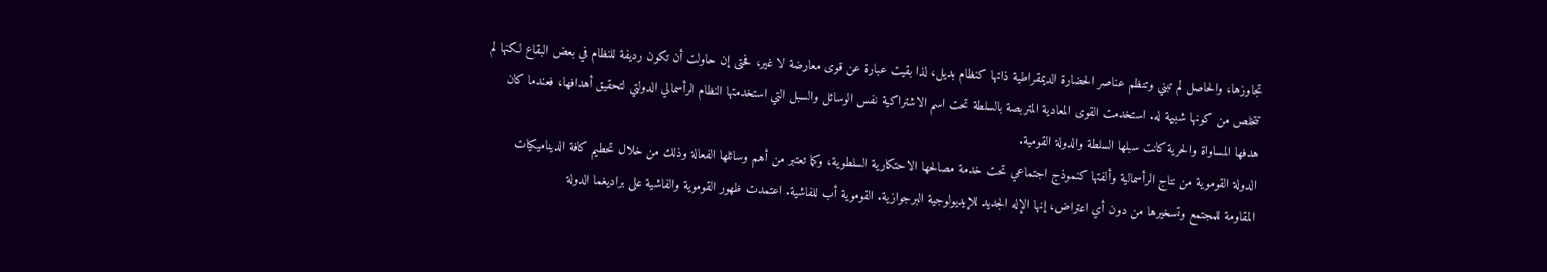تجاوزها، والحاصل لم تبني وتنظم عناصر الحضارة الديمقراطية ذاتها كنظام بديل، لذا بقيت عبارة عن قوى معارضة لا غير، فحتى إن حاولت أن تكون رديفة للنظام في بعض البقاع لكنها لم تتخلص من كونها شبيهة له. استخدمت القوى المعادية المتربصة بالسلطة تحت اسم الاشتراكية نفس الوسائل والسبل التي استخدمتها النظام الرأسمالي الدولتي لتحقيق أهدافها، فعندما كان هدفها المساواة والحرية كانت سبلها السلطة والدولة القومية.
الدولة القوموية من نتاج الرأسمالية وألفتها كنموذج اجتماعي تحت خدمة مصالحها الاحتكارية السلطوية، وكما تعتبر من أهم وسائلها الفعالة وذلك من خلال تحطيم كافة الديناميكيات المقاومة للمجتمع وتسخيرها من دون أي اعتراض، إنها الإله الجديد للإيديولوجية البرجوازية. القوموية أب للفاشية. اعتمدت ظهور القوموية والفاشية على براديغما الدولة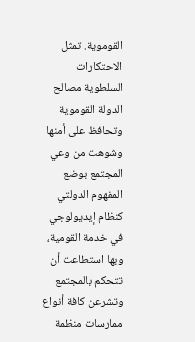القوموية. تمثل الاحتكارات السلطوية مصالح الدولة القوموية وتحافظ على أمنها وشوهت من وعي المجتمع بوضع المفهوم الدولتي كنظام إيديولوجي في خدمة القومية، وبها استطاعت أن تتحكم بالمجتمع وتشرعن كافة أنواع ممارسات منظمة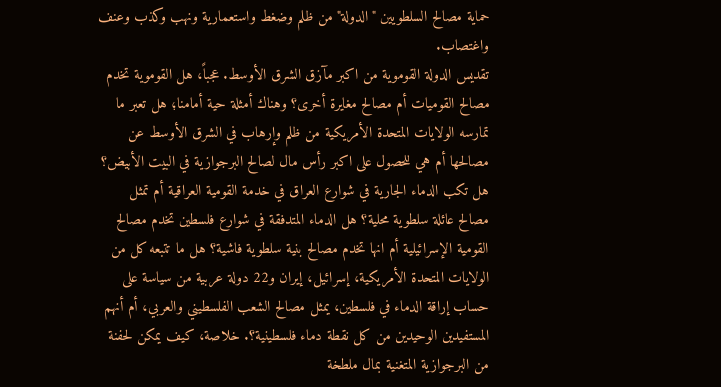حماية مصالح السلطويين "الدولة" من ظلم وضغط واستعمارية ونهب وكذب وعنف واغتصاب.
تقديس الدولة القوموية من اكبر مآزق الشرق الأوسط. عجباً، هل القوموية تخدم مصالح القوميات أم مصالح مغايرة أخرى؟ وهناك أمثلة حية أمامنا؛ هل تعبر ما تمارسه الولايات المتحدة الأمريكية من ظلم وإرهاب في الشرق الأوسط عن مصالحها أم هي للحصول على اكبر رأس مال لصالح البرجوازية في البيت الأبيض؟ هل تكب الدماء الجارية في شوارع العراق في خدمة القومية العراقية أم تمثل مصالح عائلة سلطوية محلية؟ هل الدماء المتدفقة في شوارع فلسطين تخدم مصالح القومية الإسرائيلية أم انها تخدم مصالح بنية سلطوية فاشية؟ هل ما تتبعه كل من الولايات المتحدة الأمريكية، إسرائيل، إيران و22 دولة عربية من سياسة على حساب إراقة الدماء في فلسطين، يمثل مصالح الشعب الفلسطيني والعربي، أم أنهم المستفيدين الوحيدين من كل نقطة دماء فلسطينية؟. خلاصة، كيف يمكن لحفنة من البرجوازية المتغنية بمال ملطخة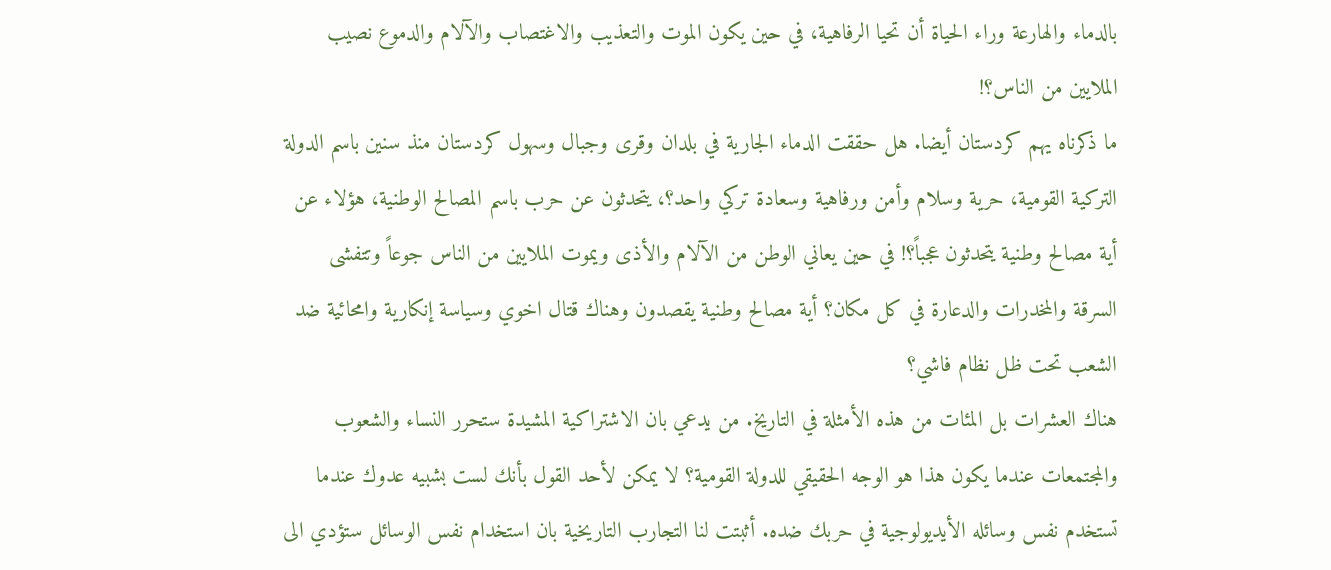بالدماء والهارعة وراء الحياة أن تحيا الرفاهية، في حين يكون الموت والتعذيب والاغتصاب والآلام والدموع نصيب الملايين من الناس؟!
ما ذكرناه يهم كردستان أيضا. هل حققت الدماء الجارية في بلدان وقرى وجبال وسهول كردستان منذ سنين باسم الدولة التركية القومية، حرية وسلام وأمن ورفاهية وسعادة تركي واحد؟، يتحدثون عن حرب باسم المصالح الوطنية، هؤلاء عن أية مصالح وطنية يتحدثون عجباً؟! في حين يعاني الوطن من الآلام والأذى ويموت الملايين من الناس جوعاً وتتفشى السرقة والمخدرات والدعارة في كل مكان؟ أية مصالح وطنية يقصدون وهناك قتال اخوي وسياسة إنكارية وامحائية ضد الشعب تحت ظل نظام فاشي؟
هناك العشرات بل المئات من هذه الأمثلة في التاريخ. من يدعي بان الاشتراكية المشيدة ستحرر النساء والشعوب والمجتمعات عندما يكون هذا هو الوجه الحقيقي للدولة القومية؟ لا يمكن لأحد القول بأنك لست بشبيه عدوك عندما تستخدم نفس وسائله الأيديولوجية في حربك ضده. أثبتت لنا التجارب التاريخية بان استخدام نفس الوسائل ستؤدي الى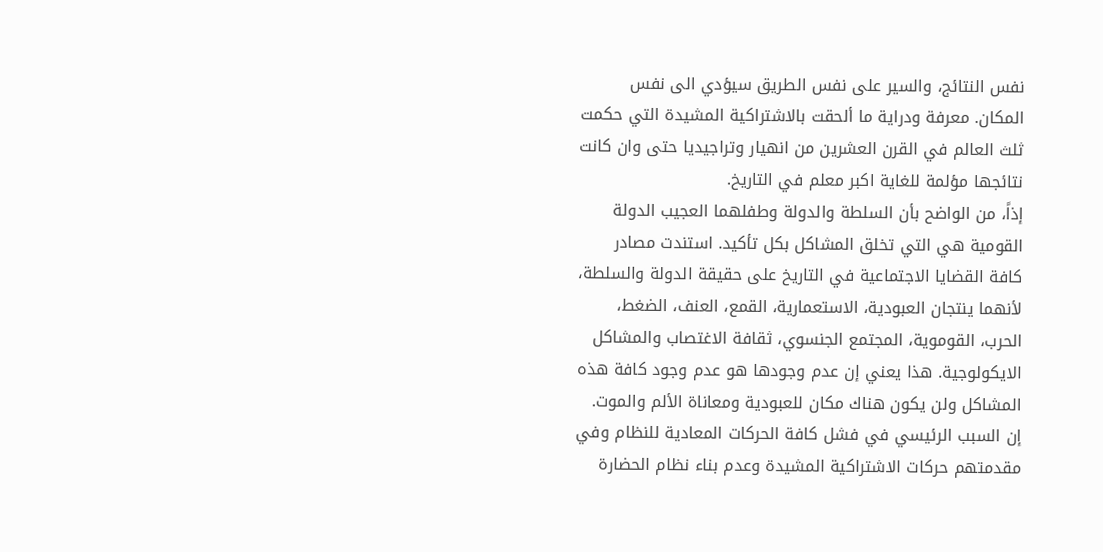نفس النتائج، والسير على نفس الطريق سيؤدي الى نفس المكان. معرفة ودراية ما ألحقت بالاشتراكية المشيدة التي حكمت ثلث العالم في القرن العشرين من انهيار وتراجيديا حتى وان كانت نتائجها مؤلمة للغاية اكبر معلم في التاريخ.
إذاً، من الواضح بأن السلطة والدولة وطفلهما العجيب الدولة القومية هي التي تخلق المشاكل بكل تأكيد. استندت مصادر كافة القضايا الاجتماعية في التاريخ على حقيقة الدولة والسلطة، لأنهما ينتجان العبودية، الاستعمارية، القمع، العنف، الضغط، الحرب، القوموية، المجتمع الجنسوي، ثقافة الاغتصاب والمشاكل الايكولوجية. هذا يعني إن عدم وجودها هو عدم وجود كافة هذه المشاكل ولن يكون هناك مكان للعبودية ومعاناة الألم والموت.
إن السبب الرئيسي في فشل كافة الحركات المعادية للنظام وفي مقدمتهم حركات الاشتراكية المشيدة وعدم بناء نظام الحضارة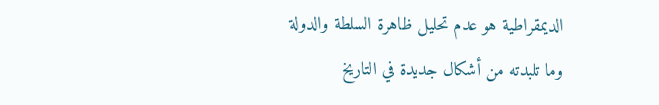الديمقراطية هو عدم تحليل ظاهرة السلطة والدولة وما تلبدته من أشكال جديدة في التاريخ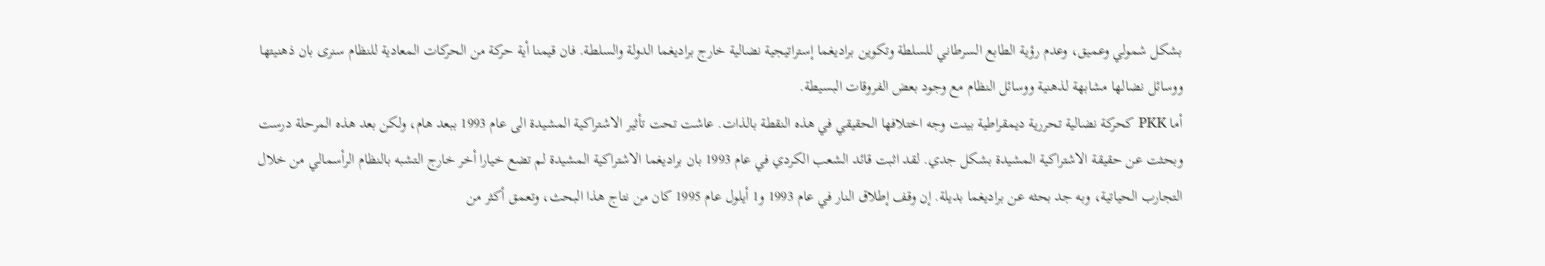بشكل شمولي وعميق، وعدم رؤية الطابع السرطاني للسلطة وتكوين براديغما إستراتيجية نضالية خارج براديغما الدولة والسلطة. فان قيمنا أية حركة من الحركات المعادية للنظام سنرى بان ذهنيتها ووسائل نضالها مشابهة لذهنية ووسائل النظام مع وجود بعض الفروقات البسيطة.
أما PKK كحركة نضالية تحررية ديمقراطية بينت وجه اختلافها الحقيقي في هذه النقطة بالذات. عاشت تحت تأثير الاشتراكية المشيدة الى عام 1993 ببعد هام، ولكن بعد هذه المرحلة درست وبحثت عن حقيقة الاشتراكية المشيدة بشكل جدي. لقد اثبت قائد الشعب الكردي في عام 1993 بان براديغما الاشتراكية المشيدة لم تضع خيارا أخر خارج التشبه بالنظام الرأسمالي من خلال التجارب الحياتية، وبه جد بحثه عن براديغما بديلة. إن وقف إطلاق النار في عام 1993 و1 أيلول عام 1995 كان من نتاج هذا البحث، وتعمق أكثر من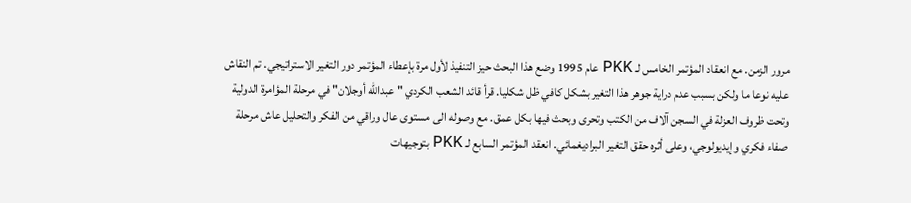مرور الزمن. مع انعقاد المؤتمر الخامس لـ PKK عام 1995 وضع هذا البحث حيز التنفيذ لأول مرة بإعطاء المؤتمر دور التغير الاستراتيجي. تم النقاش عليه نوعا ما ولكن بسبب عدم دراية جوهر هذا التغير بشكل كافي ظل شكليا. قرأ قائد الشعب الكردي " عبدالله أوجلان" في مرحلة المؤامرة الدولية وتحت ظروف العزلة في السجن آلاف من الكتب وتحرى وبحث فيها بكل عمق. مع وصوله الى مستوى عال وراقي من الفكر والتحليل عاش مرحلة صفاء فكري وإيديولوجي، وعلى أثره حقق التغير البراديغمائي. انعقد المؤتمر السابع لـ PKK بتوجيهات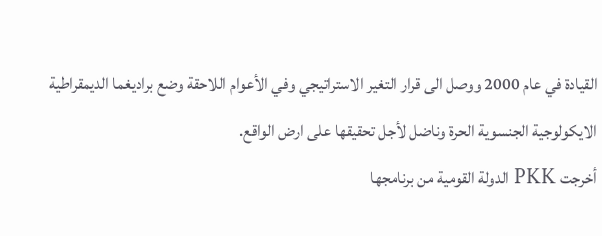القيادة في عام 2000 ووصل الى قرار التغير الاستراتيجي وفي الأعوام اللاحقة وضع براديغما الديمقراطية الايكولوجية الجنسوية الحرة وناضل لأجل تحقيقها على ارض الواقع.
أخرجت PKK الدولة القومية من برنامجها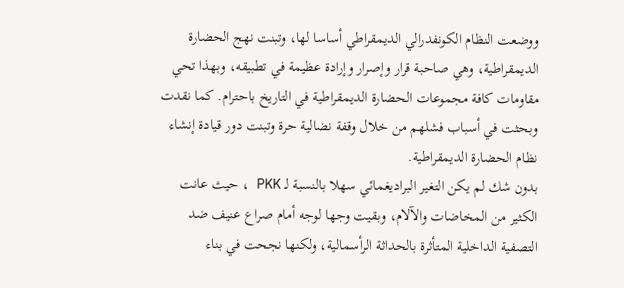ووضعت النظام الكونفدرالي الديمقراطي أساسا لها، وتبنت نهج الحضارة الديمقراطية، وهي صاحبة قرار وإصرار وإرادة عظيمة في تطبيقه، وبهذا تحي مقاومات كافة مجموعات الحضارة الديمقراطية في التاريخ باحترام. كما نقدت وبحثت في أسباب فشلهم من خلال وقفة نضالية حرة وتبنت دور قيادة إنشاء نظام الحضارة الديمقراطية.
بدون شك لم يكن التغير البراديغمائي سهلا بالنسبة لـ PKK ، حيث عانت الكثير من المخاضات والآلام، وبقيت وجها لوجه أمام صراع عنيف ضد التصفية الداخلية المتأثرة بالحداثة الرأسمالية، ولكنها نجحت في بناء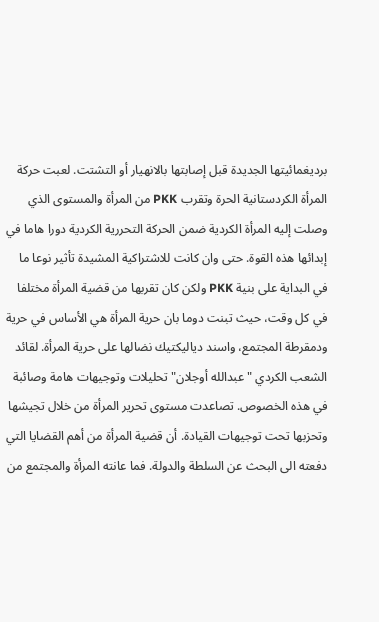برديغمائيتها الجديدة قبل إصابتها بالانهيار أو التشتت. لعبت حركة المرأة الكردستانية الحرة وتقرب PKK من المرأة والمستوى الذي وصلت إليه المرأة الكردية ضمن الحركة التحررية الكردية دورا هاما في إبدائها هذه القوة. حتى وان كانت للاشتراكية المشيدة تأثير نوعا ما في البداية على بنية PKK ولكن كان تقربها من قضية المرأة مختلفا في كل وقت، حيث تبنت دوما بان حرية المرأة هي الأساس في حرية ودمقرطة المجتمع، واسند دياليكتيك نضالها على حرية المرأة. لقائد الشعب الكردي " عبدالله أوجلان" تحليلات وتوجيهات هامة وصائبة في هذه الخصوص. تصاعدت مستوى تحرير المرأة من خلال تجيشها وتحزبها تحت توجيهات القيادة. أن قضية المرأة من أهم القضايا التي دفعته الى البحث عن السلطة والدولة. فما عانته المرأة والمجتمع من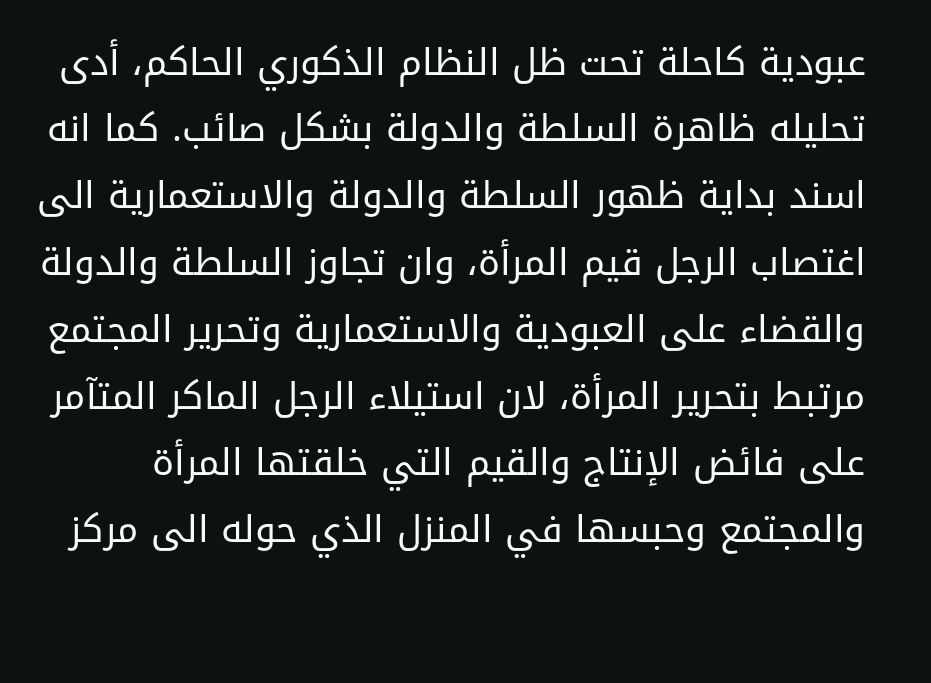عبودية كاحلة تحت ظل النظام الذكوري الحاكم، أدى تحليله ظاهرة السلطة والدولة بشكل صائب. كما انه اسند بداية ظهور السلطة والدولة والاستعمارية الى اغتصاب الرجل قيم المرأة، وان تجاوز السلطة والدولة والقضاء على العبودية والاستعمارية وتحرير المجتمع مرتبط بتحرير المرأة، لان استيلاء الرجل الماكر المتآمر على فائض الإنتاج والقيم التي خلقتها المرأة والمجتمع وحبسها في المنزل الذي حوله الى مركز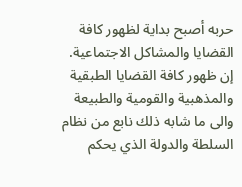حربه أصبح بداية لظهور كافة القضايا والمشاكل الاجتماعية. إن ظهور كافة القضايا الطبقية والمذهبية والقومية والطبيعة والى ما شابه ذلك نابع من نظام السلطة والدولة الذي يحكم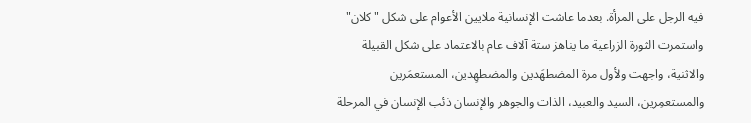فيه الرجل على المرأة. بعدما عاشت الإنسانية ملايين الأعوام على شكل "كلان" واستمرت الثورة الزراعية ما يناهز ستة آلاف عام بالاعتماد على شكل القبيلة والاثنية، واجهت ولأول مرة المضطهَدين والمضطهِدين، المستعمَرين والمستعمِرين، السيد والعبيد، الذات والجوهر والإنسان ذئب الإنسان في المرحلة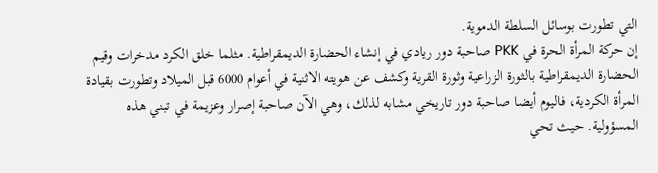التي تطورت بوسائل السلطة الدموية.
إن حركة المرأة الحرة في PKK صاحبة دور ريادي في إنشاء الحضارة الديمقراطية. مثلما خلق الكرد مدخرات وقيم الحضارة الديمقراطية بالثورة الزراعية وثورة القرية وكشف عن هويته الاثنية في أعوام 6000 قبل الميلاد وتطورت بقيادة المرأة الكردية، فاليوم أيضا صاحبة دور تاريخي مشابه لذلك، وهي الآن صاحبة إصرار وعزيمة في تبني هذه المسؤولية. حيث تحي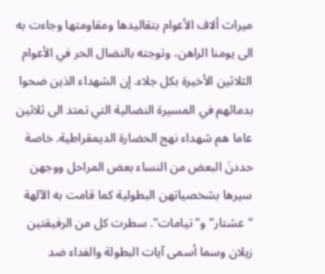ميراث ألاف الأعوام بتقاليدها ومقاومتها وجاءت به الى يومنا الراهن، وتوجته بالنضال الحر في الأعوام الثلاثين الأخيرة بكل جلاء. إن الشهداء الذين ضحوا بدمائهم في المسيرة النضالية التي تمتد الى ثلاثين عاما هم شهداء نهج الحضارة الديمقراطية. خاصة حددنَ البعض من النساء بعض المراحل ووجهن سيرها بشخصياتهن البطولية كما قامت به الآلهة "عشتار" و"تيامات". سطرت كل من الرفيقتين زيلان وسما أسمى آيات البطولة والفداء ضد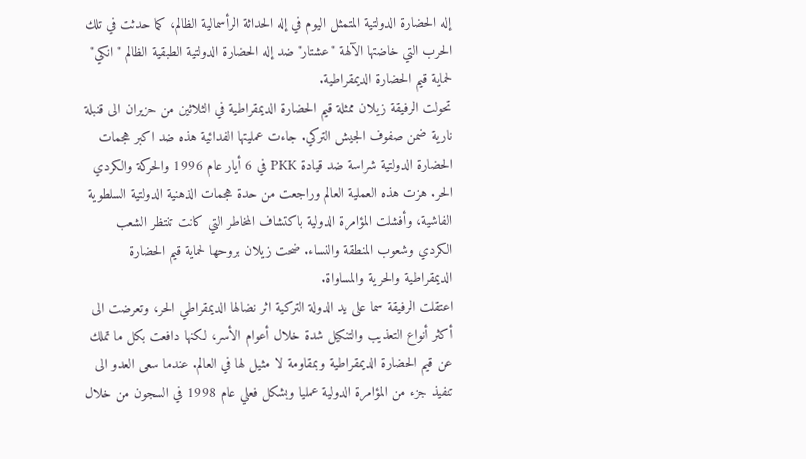إله الحضارة الدولتية المتمثل اليوم في إله الحداثة الرأسمالية الظالم، كما حدثت في تلك الحرب التي خاضتها الآلهة "عشتار" ضد إله الحضارة الدولتية الطبقية الظالم "انكي" لحماية قيم الحضارة الديمقراطية.
تحولت الرفيقة زيلان ممثلة قيم الحضارة الديمقراطية في الثلاثين من حزيران الى قنبلة نارية ضمن صفوف الجيش التركي. جاءت عمليتها الفدائية هذه ضد اكبر هجمات الحضارة الدولتية شراسة ضد قيادة PKK في 6 أيار عام 1996 والحركة والكردي الحر. هزت هذه العملية العالم وراجعت من حدة هجمات الذهنية الدولتية السلطوية الفاشية، وأفشلت المؤامرة الدولية باكتشاف المخاطر التي كانت تنتظر الشعب الكردي وشعوب المنطقة والنساء. ضحت زيلان بروحها لحماية قيم الحضارة الديمقراطية والحرية والمساواة.
اعتقلت الرفيقة سما على يد الدولة التركية اثر نضالها الديمقراطي الحر، وتعرضت الى أكثر أنواع التعذيب والتنكيل شدة خلال أعوام الأسر، لكنها دافعت بكل ما تملك عن قيم الحضارة الديمقراطية وبمقاومة لا مثيل لها في العالم. عندما سعى العدو الى تنفيذ جزء من المؤامرة الدولية عمليا وبشكل فعلي عام 1998 في السجون من خلال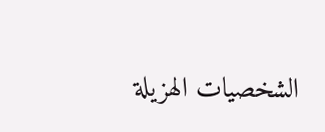الشخصيات الهزيلة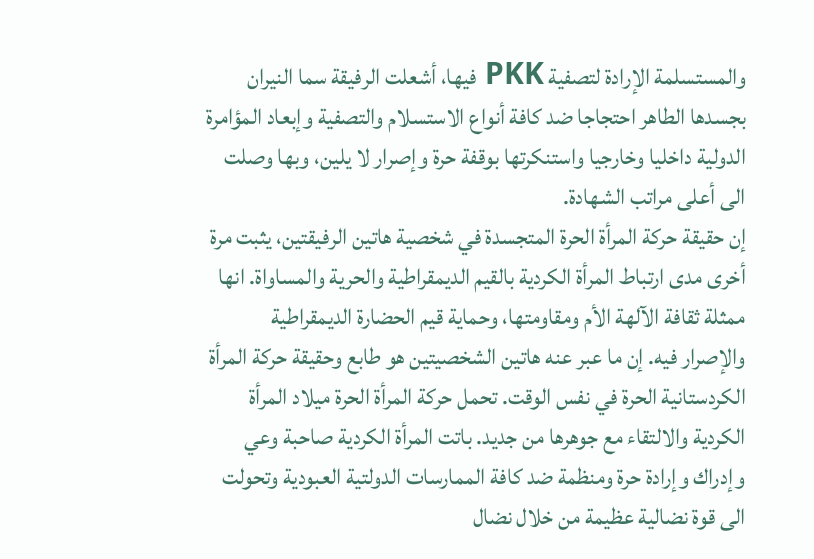والمستسلمة الإرادة لتصفية PKK فيها، أشعلت الرفيقة سما النيران بجسدها الطاهر احتجاجا ضد كافة أنواع الاستسلام والتصفية وإبعاد المؤامرة الدولية داخليا وخارجيا واستنكرتها بوقفة حرة وإصرار لا يلين، وبها وصلت الى أعلى مراتب الشهادة.
إن حقيقة حركة المرأة الحرة المتجسدة في شخصية هاتين الرفيقتين، يثبت مرة أخرى مدى ارتباط المرأة الكردية بالقيم الديمقراطية والحرية والمساواة. انها ممثلة ثقافة الآلهة الأم ومقاومتها، وحماية قيم الحضارة الديمقراطية والإصرار فيه. إن ما عبر عنه هاتين الشخصيتين هو طابع وحقيقة حركة المرأة الكردستانية الحرة في نفس الوقت. تحمل حركة المرأة الحرة ميلاد المرأة الكردية والالتقاء مع جوهرها من جديد. باتت المرأة الكردية صاحبة وعي وإدراك وإرادة حرة ومنظمة ضد كافة الممارسات الدولتية العبودية وتحولت الى قوة نضالية عظيمة من خلال نضال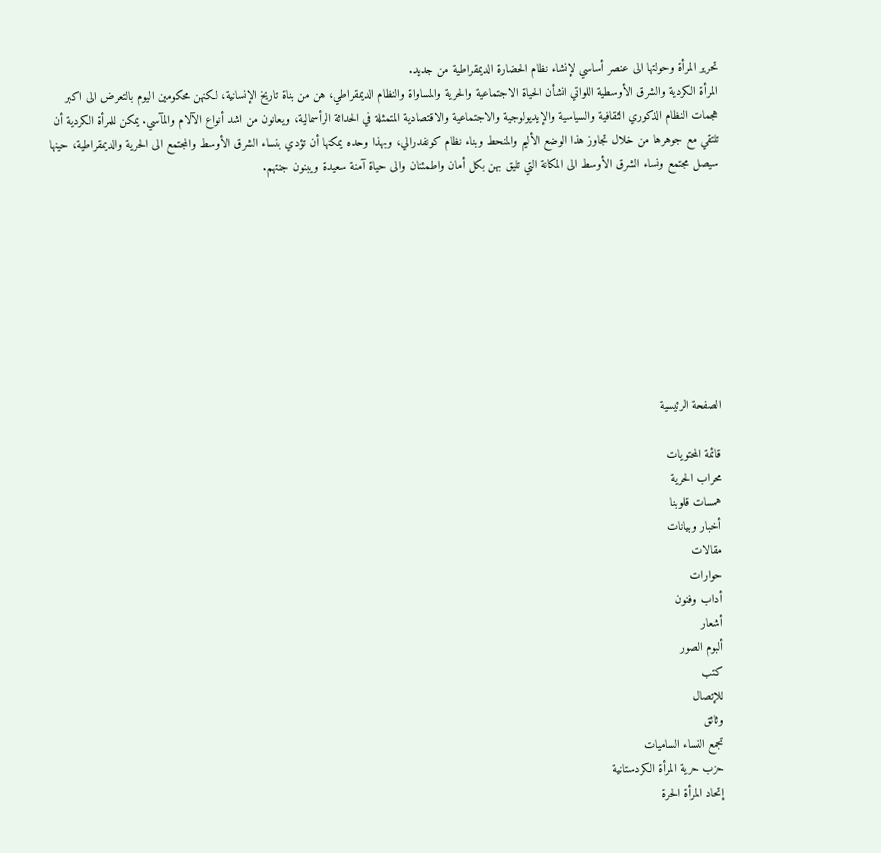تحرير المرأة وحولتها الى عنصر أساسي لإنشاء نظام الحضارة الديمقراطية من جديد.
المرأة الكردية والشرق الأوسطية اللواتي انشأن الحياة الاجتماعية والحرية والمساواة والنظام الديمقراطي، هن من بناة تاريخ الإنسانية، لكنهن محكومين اليوم بالتعرض الى اكبر هجمات النظام الذكوري الثقافية والسياسية والإيديولوجية والاجتماعية والاقتصادية المتمثلة في الحداثة الرأسمالية، ويعانون من اشد أنواع الآلام والمآسي. يمكن للمرأة الكردية أن تلتقي مع جوهرها من خلال تجاوز هذا الوضع الأليم والمنحط وبناء نظام كونفدرالي، وبهذا وحده يمكنها أن تؤدي بنساء الشرق الأوسط والمجتمع الى الحرية والديمقراطية، حينها سيصل مجتمع ونساء الشرق الأوسط الى المكانة التي تليق بهن بكل أمان واطمئنان والى حياة آمنة سعيدة ويبنون جنتهم.









الصفحة الرئيسية

قائمة المحتويات
محراب الحرية
همسات قلوبنا
أخبار وبيانات
مقالات
حوارات
أداب وفنون
أشعار
ألبوم الصور
كتب
للإتصال
وثائق
تجمع النساء الساميات
حزب حرية المرأة الكردستانية
إتحاد المرأة الحرة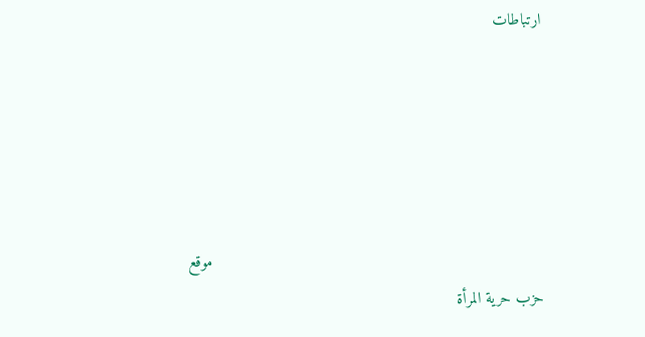ارتباطات





                                                                       موقع حزب حرية المرأة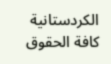الكردستانية  كافة الحقوق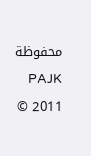محفوظة  PAJK © 2011